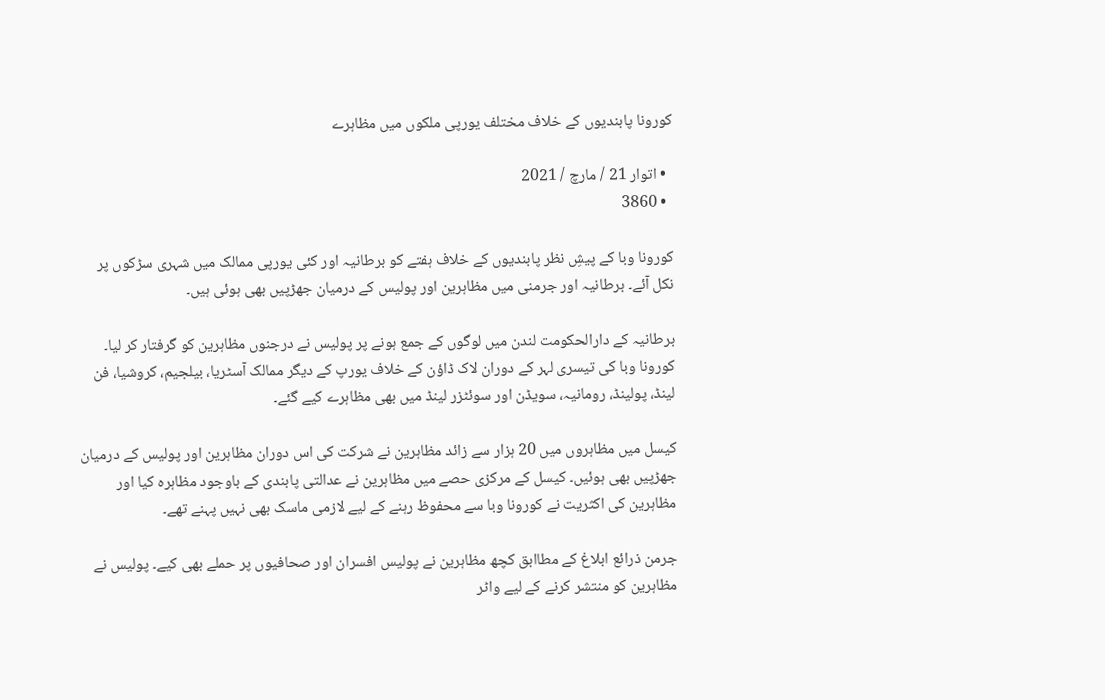کورونا پابندیوں کے خلاف مختلف یورپی ملکوں میں مظاہرے

  • اتوار 21 / مارچ / 2021
  • 3860

کورونا وبا کے پیشِ نظر پابندیوں کے خلاف ہفتے کو برطانیہ اور کئی یورپی ممالک میں شہری سڑکوں پر نکل آئے۔ برطانیہ اور جرمنی میں مظاہرین اور پولیس کے درمیان جھڑپیں بھی ہوئی ہیں۔

برطانیہ کے دارالحکومت لندن میں لوگوں کے جمع ہونے پر پولیس نے درجنوں مظاہرین کو گرفتار کر لیا۔ کورونا وبا کی تیسری لہر کے دوران لاک ڈاؤن کے خلاف یورپ کے دیگر ممالک آسٹریا، بیلجیم، کروشیا، فن لینڈ، پولینڈ، رومانیہ، سویڈن اور سوئٹزر لینڈ میں بھی مظاہرے کیے گئے۔

کیسل میں مظاہروں میں 20 ہزار سے زائد مظاہرین نے شرکت کی اس دوران مظاہرین اور پولیس کے درمیان جھڑپیں بھی ہوئیں۔ کیسل کے مرکزی حصے میں مظاہرین نے عدالتی پابندی کے باوجود مظاہرہ کیا اور مظاہرین کی اکثریت نے کورونا وبا سے محفوظ رہنے کے لیے لازمی ماسک بھی نہیں پہنے تھے۔

جرمن ذرائع ابلاغ کے مطاابق کچھ مظاہرین نے پولیس افسران اور صحافیوں پر حملے بھی کیے۔ پولیس نے مظاہرین کو منتشر کرنے کے لیے واٹر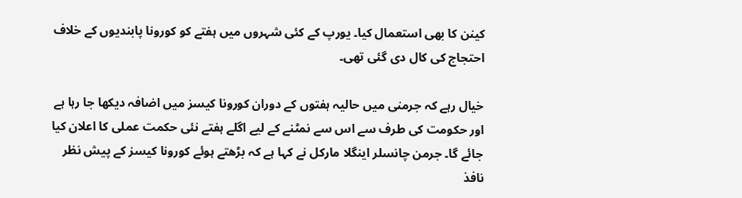کینن کا بھی استعمال کیا۔ یورپ کے کئی شہروں میں ہفتے کو کورونا پابندیوں کے خلاف احتجاج کی کال دی گئی تھی۔

خیال رہے کہ جرمنی میں حالیہ ہفتوں کے دوران کورونا کیسز میں اضافہ دیکھا جا رہا ہے اور حکومت کی طرف سے اس سے نمٹنے کے لیے اگلے ہفتے نئی حکمت عملی کا اعلان کیا جائے گا۔ جرمن چانسلر اینگلا مارکل نے کہا ہے کہ بڑھتے ہوئے کورونا کیسز کے پیش نظر نافذ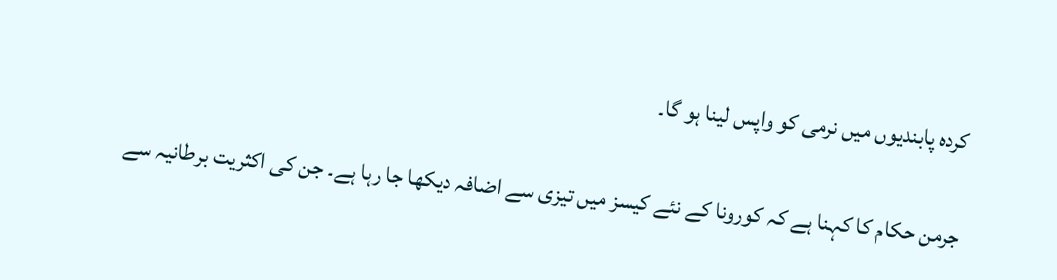کردہ پابندیوں میں نرمی کو واپس لینا ہو گا۔

جرمن حکام کا کہنا ہے کہ کورونا کے نئے کیسز میں تیزی سے اضافہ دیکھا جا رہا ہے۔ جن کی اکثریت برطانیہ سے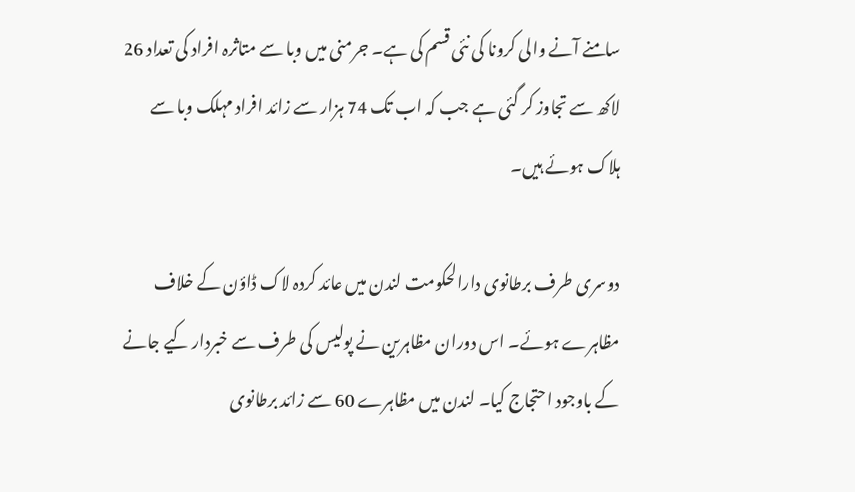سامنے آنے والی کرونا کی نئی قسم کی ہے۔ جرمنی میں وبا سے متاثرہ افراد کی تعداد 26 لاکھ سے تجاوز کر گئی ہے جب کہ اب تک 74 ہزار سے زائد افراد مہلک وبا سے ہلاک ہوئے ہیں۔

دوسری طرف برطانوی دارالحکومت لندن میں عائد کردہ لاک ڈاؤن کے خلاف مظاہرے ہوئے۔ اس دوران مظاہرین نے پولیس کی طرف سے خبردار کیے جانے کے باوجود احتجاج کیا۔ لندن میں مظاہرے 60 سے زائد برطانوی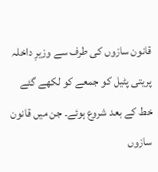قانون سازوں کی طرف سے وزیرِ داخلہ پریتی پٹیل کو جمعے کو لکھے گئے خط کے بعد شروع ہوئے۔ جن میں قانون سازوں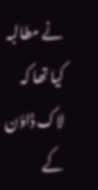نے مطالبہ کیا تھا کہ لاک ڈاؤن کے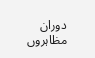دوران مظاہروں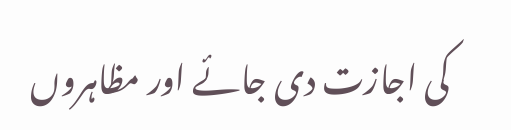کی اجازت دی جائے اور مظاہروں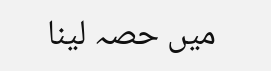میں حصہ لینا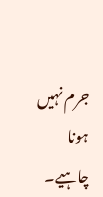جرم نہیں ہونا چاہیے۔